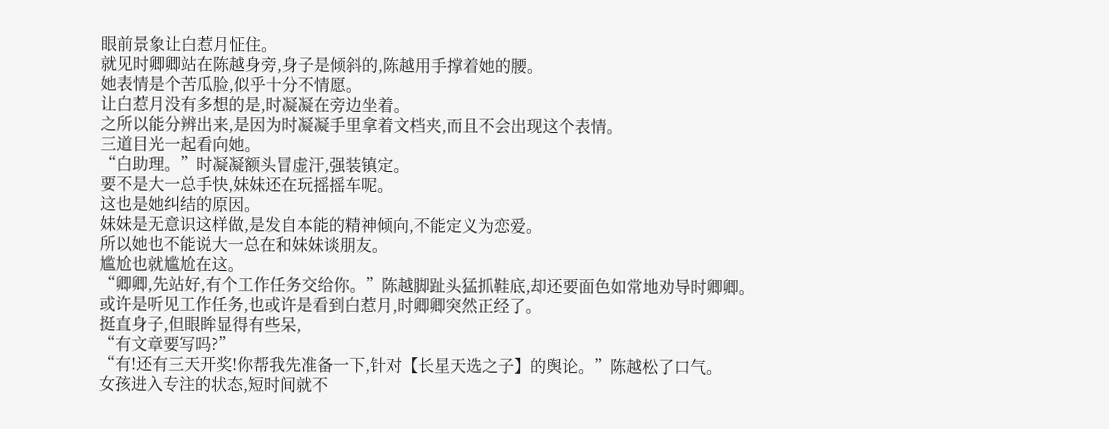眼前景象让白惹月怔住。
就见时卿卿站在陈越身旁,身子是倾斜的,陈越用手撑着她的腰。
她表情是个苦瓜脸,似乎十分不情愿。
让白惹月没有多想的是,时凝凝在旁边坐着。
之所以能分辨出来,是因为时凝凝手里拿着文档夹,而且不会出现这个表情。
三道目光一起看向她。
“白助理。”时凝凝额头冒虚汗,强装镇定。
要不是大一总手快,妹妹还在玩摇摇车呢。
这也是她纠结的原因。
妹妹是无意识这样做,是发自本能的精神倾向,不能定义为恋爱。
所以她也不能说大一总在和妹妹谈朋友。
尴尬也就尴尬在这。
“卿卿,先站好,有个工作任务交给你。”陈越脚趾头猛抓鞋底,却还要面色如常地劝导时卿卿。
或许是听见工作任务,也或许是看到白惹月,时卿卿突然正经了。
挺直身子,但眼眸显得有些呆,
“有文章要写吗?”
“有!还有三天开奖!你帮我先准备一下,针对【长星天选之子】的舆论。”陈越松了口气。
女孩进入专注的状态,短时间就不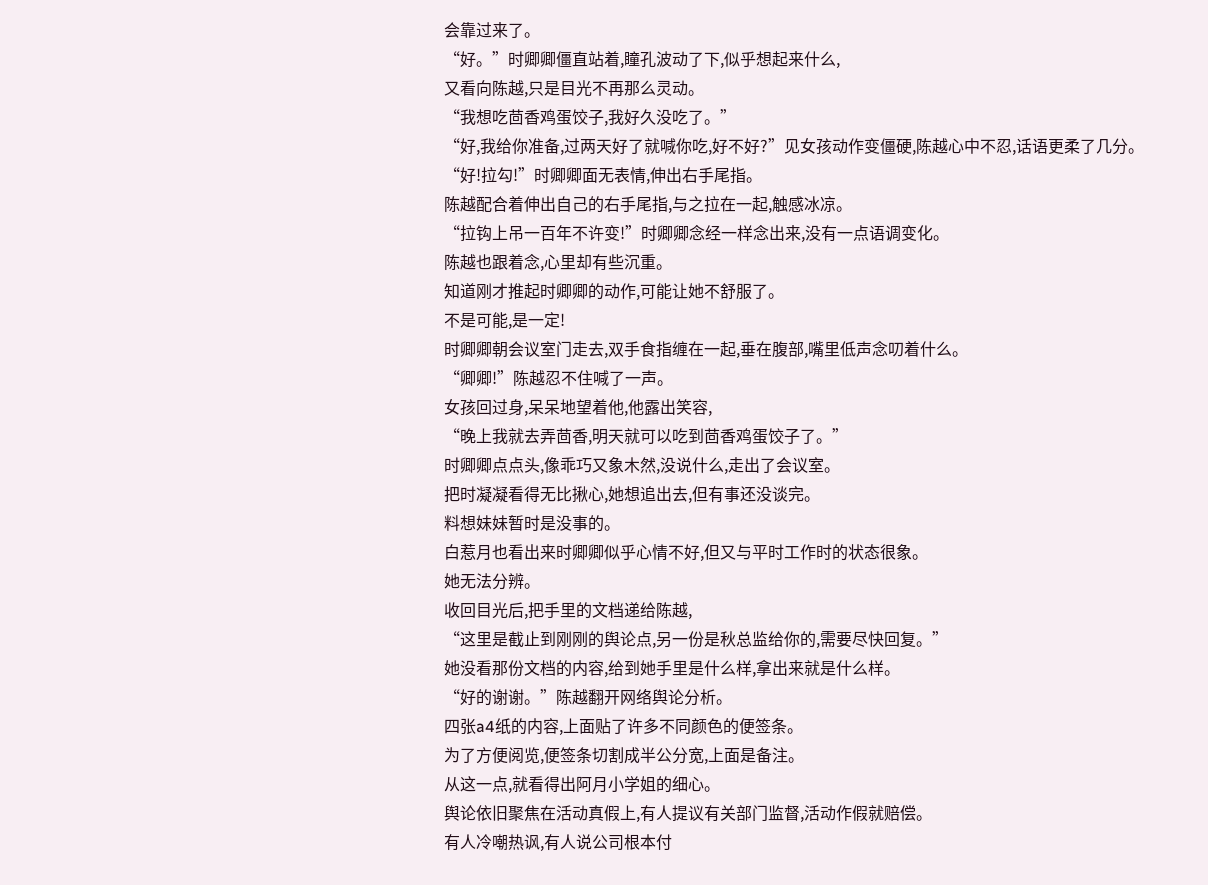会靠过来了。
“好。”时卿卿僵直站着,瞳孔波动了下,似乎想起来什么,
又看向陈越,只是目光不再那么灵动。
“我想吃茴香鸡蛋饺子,我好久没吃了。”
“好,我给你准备,过两天好了就喊你吃,好不好?”见女孩动作变僵硬,陈越心中不忍,话语更柔了几分。
“好!拉勾!”时卿卿面无表情,伸出右手尾指。
陈越配合着伸出自己的右手尾指,与之拉在一起,触感冰凉。
“拉钩上吊一百年不许变!”时卿卿念经一样念出来,没有一点语调变化。
陈越也跟着念,心里却有些沉重。
知道刚才推起时卿卿的动作,可能让她不舒服了。
不是可能,是一定!
时卿卿朝会议室门走去,双手食指缠在一起,垂在腹部,嘴里低声念叨着什么。
“卿卿!”陈越忍不住喊了一声。
女孩回过身,呆呆地望着他,他露出笑容,
“晚上我就去弄茴香,明天就可以吃到茴香鸡蛋饺子了。”
时卿卿点点头,像乖巧又象木然,没说什么,走出了会议室。
把时凝凝看得无比揪心,她想追出去,但有事还没谈完。
料想妹妹暂时是没事的。
白惹月也看出来时卿卿似乎心情不好,但又与平时工作时的状态很象。
她无法分辨。
收回目光后,把手里的文档递给陈越,
“这里是截止到刚刚的舆论点,另一份是秋总监给你的,需要尽快回复。”
她没看那份文档的内容,给到她手里是什么样,拿出来就是什么样。
“好的谢谢。”陈越翻开网络舆论分析。
四张a4纸的内容,上面贴了许多不同颜色的便签条。
为了方便阅览,便签条切割成半公分宽,上面是备注。
从这一点,就看得出阿月小学姐的细心。
舆论依旧聚焦在活动真假上,有人提议有关部门监督,活动作假就赔偿。
有人冷嘲热讽,有人说公司根本付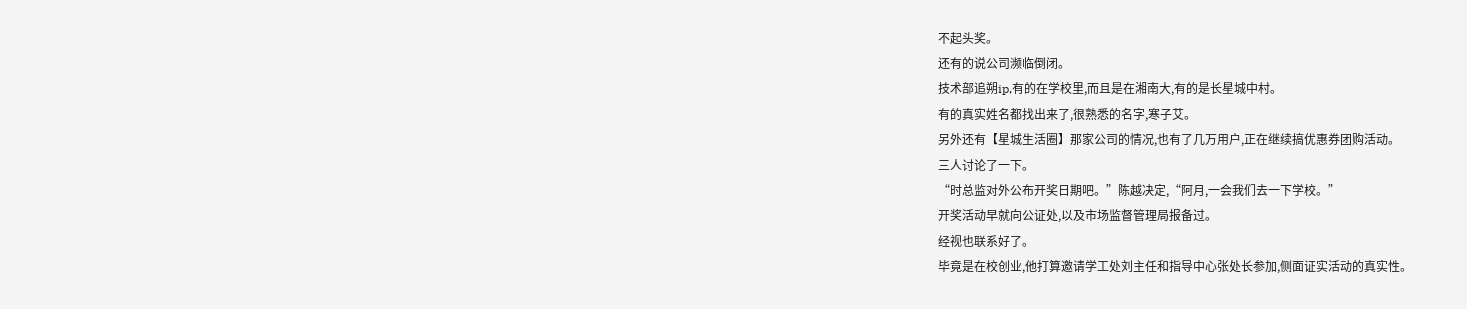不起头奖。
还有的说公司濒临倒闭。
技术部追朔ip,有的在学校里,而且是在湘南大,有的是长星城中村。
有的真实姓名都找出来了,很熟悉的名字,寒子艾。
另外还有【星城生活圈】那家公司的情况,也有了几万用户,正在继续搞优惠券团购活动。
三人讨论了一下。
“时总监对外公布开奖日期吧。”陈越决定,“阿月,一会我们去一下学校。”
开奖活动早就向公证处,以及市场监督管理局报备过。
经视也联系好了。
毕竟是在校创业,他打算邀请学工处刘主任和指导中心张处长参加,侧面证实活动的真实性。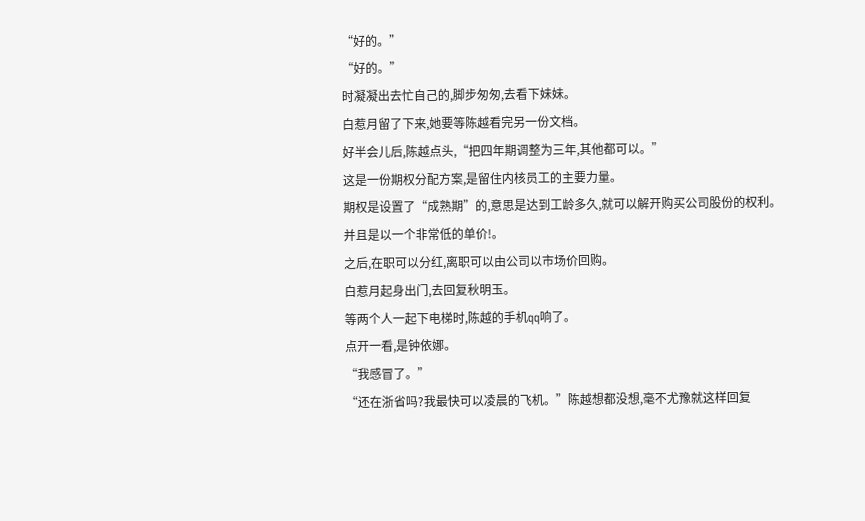“好的。”
“好的。”
时凝凝出去忙自己的,脚步匆匆,去看下妹妹。
白惹月留了下来,她要等陈越看完另一份文档。
好半会儿后,陈越点头,“把四年期调整为三年,其他都可以。”
这是一份期权分配方案,是留住内核员工的主要力量。
期权是设置了“成熟期”的,意思是达到工龄多久,就可以解开购买公司股份的权利。
并且是以一个非常低的单价!。
之后,在职可以分红,离职可以由公司以市场价回购。
白惹月起身出门,去回复秋明玉。
等两个人一起下电梯时,陈越的手机qq响了。
点开一看,是钟依娜。
“我感冒了。”
“还在浙省吗?我最快可以凌晨的飞机。”陈越想都没想,毫不尤豫就这样回复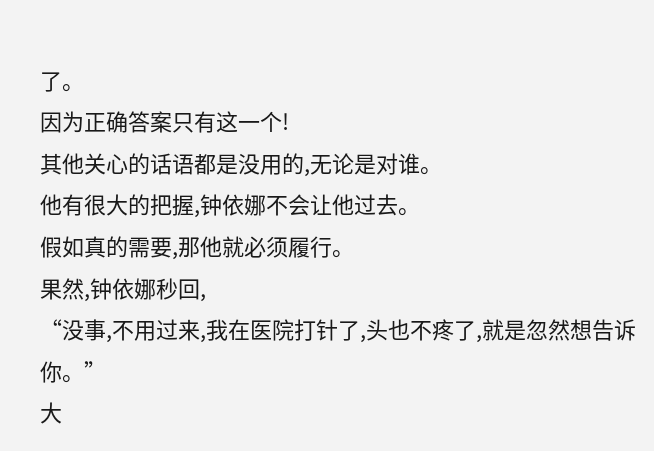了。
因为正确答案只有这一个!
其他关心的话语都是没用的,无论是对谁。
他有很大的把握,钟依娜不会让他过去。
假如真的需要,那他就必须履行。
果然,钟依娜秒回,
“没事,不用过来,我在医院打针了,头也不疼了,就是忽然想告诉你。”
大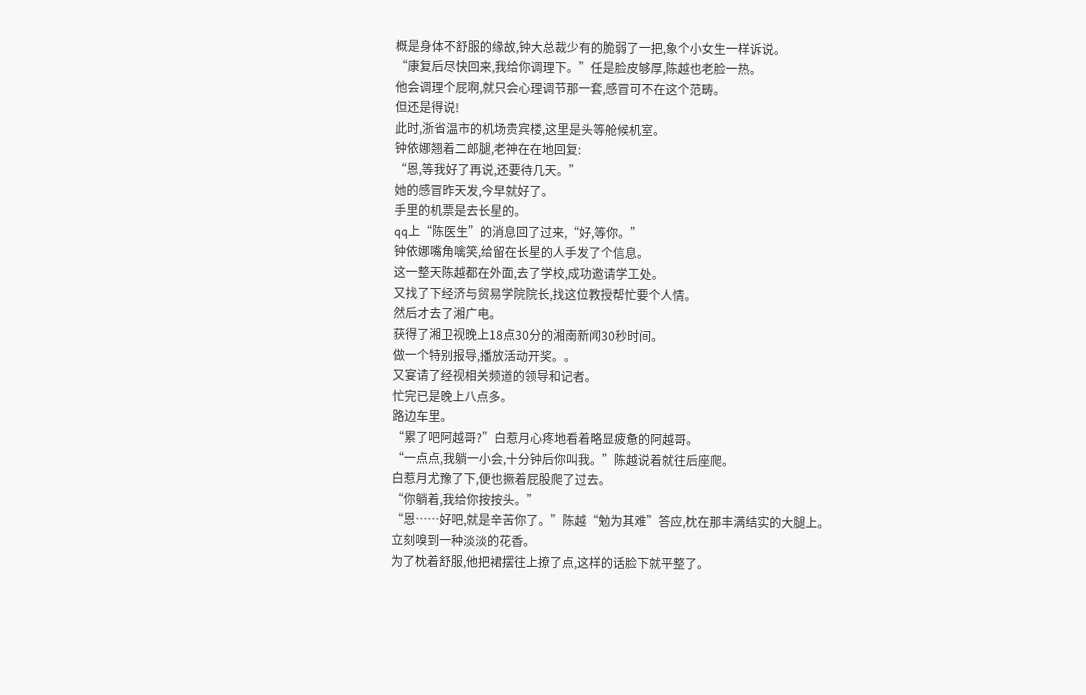概是身体不舒服的缘故,钟大总裁少有的脆弱了一把,象个小女生一样诉说。
“康复后尽快回来,我给你调理下。”任是脸皮够厚,陈越也老脸一热。
他会调理个屁啊,就只会心理调节那一套,感冒可不在这个范畴。
但还是得说!
此时,浙省温市的机场贵宾楼,这里是头等舱候机室。
钟依娜翘着二郎腿,老神在在地回复:
“恩,等我好了再说,还要待几天。”
她的感冒昨天发,今早就好了。
手里的机票是去长星的。
qq上“陈医生”的消息回了过来,“好,等你。”
钟依娜嘴角噙笑,给留在长星的人手发了个信息。
这一整天陈越都在外面,去了学校,成功邀请学工处。
又找了下经济与贸易学院院长,找这位教授帮忙要个人情。
然后才去了湘广电。
获得了湘卫视晚上18点30分的湘南新闻30秒时间。
做一个特别报导,播放活动开奖。。
又宴请了经视相关频道的领导和记者。
忙完已是晚上八点多。
路边车里。
“累了吧阿越哥?”白惹月心疼地看着略显疲惫的阿越哥。
“一点点,我躺一小会,十分钟后你叫我。”陈越说着就往后座爬。
白惹月尤豫了下,便也撅着屁股爬了过去。
“你躺着,我给你按按头。”
“恩……好吧,就是辛苦你了。”陈越“勉为其难”答应,枕在那丰满结实的大腿上。
立刻嗅到一种淡淡的花香。
为了枕着舒服,他把裙摆往上撩了点,这样的话脸下就平整了。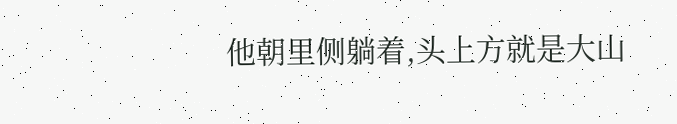他朝里侧躺着,头上方就是大山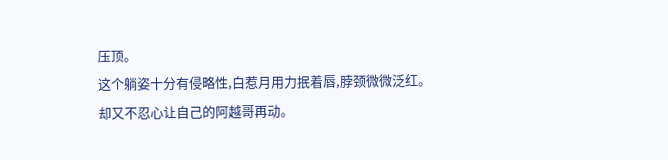压顶。
这个躺姿十分有侵略性,白惹月用力抿着唇,脖颈微微泛红。
却又不忍心让自己的阿越哥再动。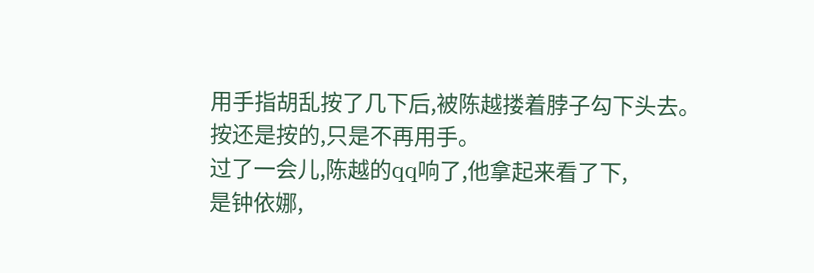用手指胡乱按了几下后,被陈越搂着脖子勾下头去。
按还是按的,只是不再用手。
过了一会儿,陈越的qq响了,他拿起来看了下,
是钟依娜,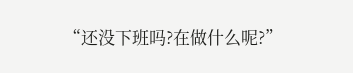“还没下班吗?在做什么呢?”